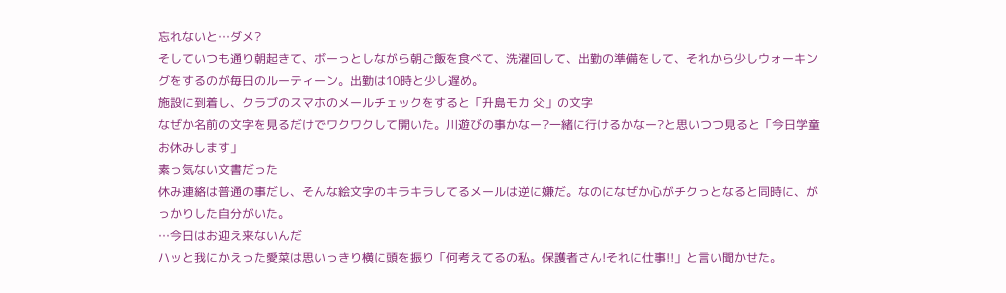忘れないと…ダメ?
そしていつも通り朝起きて、ボーっとしながら朝ご飯を食べて、洗濯回して、出勤の準備をして、それから少しウォーキングをするのが毎日のルーティーン。出勤は10時と少し遅め。
施設に到着し、クラブのスマホのメールチェックをすると「升島モカ 父」の文字
なぜか名前の文字を見るだけでワクワクして開いた。川遊びの事かなー?一緒に行けるかなー?と思いつつ見ると「今日学童お休みします」
素っ気ない文書だった
休み連絡は普通の事だし、そんな絵文字のキラキラしてるメールは逆に嫌だ。なのになぜか心がチクっとなると同時に、がっかりした自分がいた。
…今日はお迎え来ないんだ
ハッと我にかえった愛菜は思いっきり横に頭を振り「何考えてるの私。保護者さん!それに仕事!!」と言い聞かせた。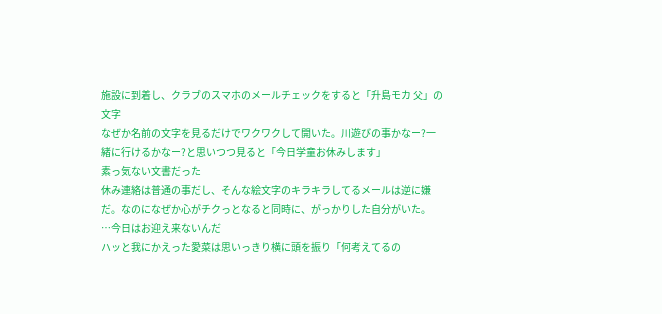施設に到着し、クラブのスマホのメールチェックをすると「升島モカ 父」の文字
なぜか名前の文字を見るだけでワクワクして開いた。川遊びの事かなー?一緒に行けるかなー?と思いつつ見ると「今日学童お休みします」
素っ気ない文書だった
休み連絡は普通の事だし、そんな絵文字のキラキラしてるメールは逆に嫌だ。なのになぜか心がチクっとなると同時に、がっかりした自分がいた。
…今日はお迎え来ないんだ
ハッと我にかえった愛菜は思いっきり横に頭を振り「何考えてるの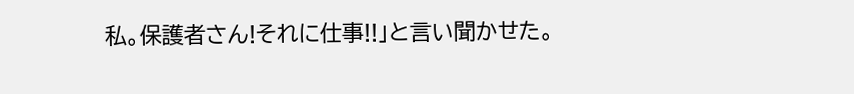私。保護者さん!それに仕事!!」と言い聞かせた。